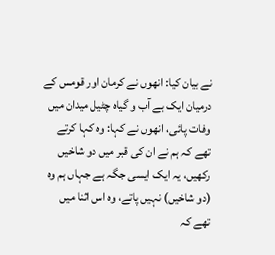نے بیان کیا: انھوں نے کرمان اور قومس کے درمیان ایک بے آب و گیاہ چٹیل میدان میں وفات پائی، انھوں نے کہا: وہ کہا کرتے تھے کہ ہم نے ان کی قبر میں دو شاخیں رکھیں، یہ ایک ایسی جگہ ہے جہاں ہم وہ (دو شاخیں) نہیں پاتے، وہ اس اثنا میں تھے کہ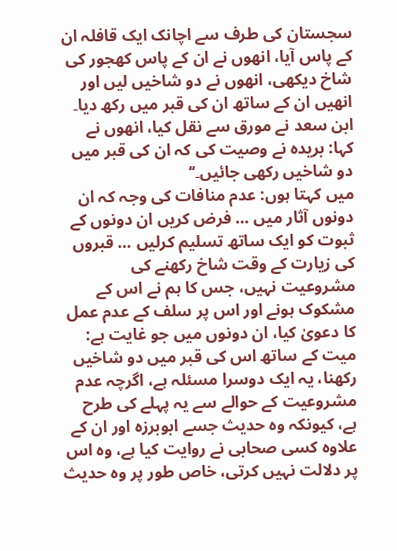سجستان کی طرف سے اچانک ایک قافلہ ان کے پاس آیا، انھوں نے ان کے پاس کھجور کی شاخ دیکھی، انھوں نے دو شاخیں لیں اور انھیں ان کے ساتھ ان کی قبر میں رکھ دیا۔
ابن سعد نے مورق سے نقل کیا، انھوں نے کہا: بریدہ نے وصیت کی کہ ان کی قبر میں دو شاخیں رکھی جائیں۔‘‘
میں کہتا ہوں: عدم منافات کی وجہ کہ ان دونوں آثار میں … فرض کریں ان دونوں کے ثبوت کو ایک ساتھ تسلیم کرلیں … قبروں کی زیارت کے وقت شاخ رکھنے کی مشروعیت نہیں، جس کا ہم نے اس کے مشکوک ہونے اور اس پر سلف کے عدم عمل کا دعویٰ کیا، ان دونوں میں جو غایت ہے: میت کے ساتھ اس کی قبر میں دو شاخیں رکھنا، یہ ایک دوسرا مسئلہ ہے، اگرچہ عدم مشروعیت کے حوالے سے یہ پہلے کی طرح ہے، کیونکہ وہ حدیث جسے ابوبرزہ اور ان کے علاوہ کسی صحابی نے روایت کیا ہے، وہ اس پر دلالت نہیں کرتی، خاص طور پر وہ حدیث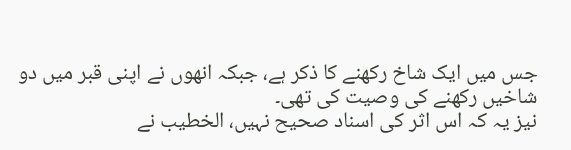جس میں ایک شاخ رکھنے کا ذکر ہے، جبکہ انھوں نے اپنی قبر میں دو شاخیں رکھنے کی وصیت کی تھی۔
نیز یہ کہ اس اثر کی اسناد صحیح نہیں، الخطیب نے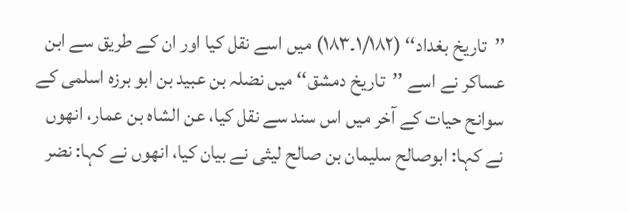’’تاریخ بغداد‘‘ (۱/۱۸۲۔۱۸۳) میں اسے نقل کیا اور ان کے طریق سے ابن عساکر نے اسے ’’تاریخ دمشق‘‘ میں نضلہ بن عبید بن ابو برزہ اسلمی کے سوانح حیات کے آخر میں اس سند سے نقل کیا، عن الشاہ بن عمار، انھوں نے کہا: ابوصالح سلیمان بن صالح لیثی نے بیان کیا، انھوں نے کہا: نضر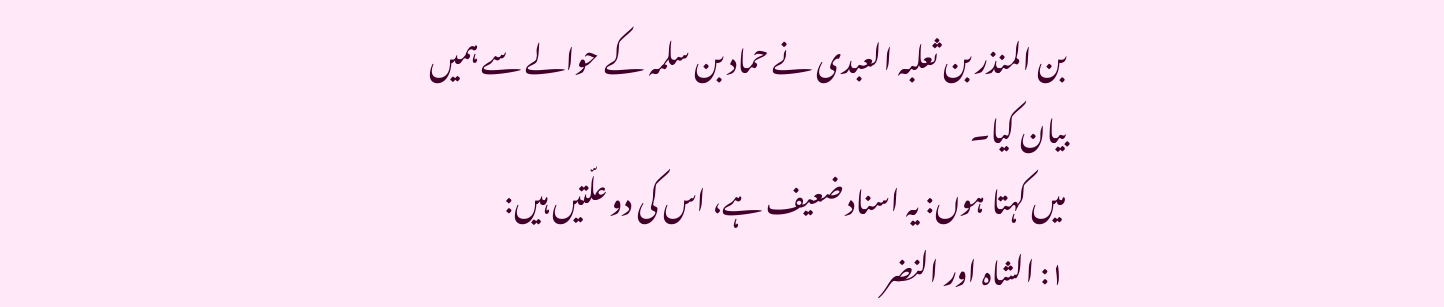بن المنذر بن ثعلبہ العبدی نے حماد بن سلمہ کے حوالے سے ہمیں بیان کیا۔
میں کہتا ہوں: یہ اسناد ضعیف ہے، اس کی دو علّتیں ہیں:
۱: الشاہ اور النضر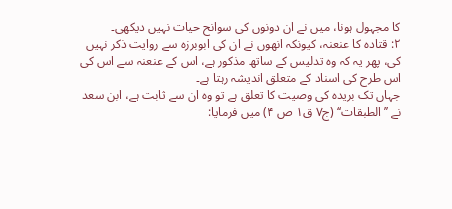کا مجہول ہونا، میں نے ان دونوں کی سوانح حیات نہیں دیکھی۔
۲: قتادہ کا عنعنہ، کیونکہ انھوں نے ان کی ابوبرزہ سے روایت ذکر نہیں کی، پھر یہ کہ وہ تدلیس کے ساتھ مذکور ہے، اس کے عنعنہ سے اس کی اس طرح کی اسناد کے متعلق اندیشہ رہتا ہے۔
جہاں تک بریدہ کی وصیت کا تعلق ہے تو وہ ان سے ثابت ہے، ابن سعد نے ’’الطبقات‘‘ (ج۷ ق۱ ص ۴) میں فرمایا: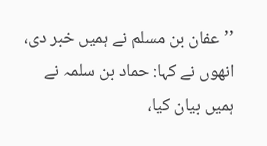’’عفان بن مسلم نے ہمیں خبر دی، انھوں نے کہا: حماد بن سلمہ نے ہمیں بیان کیا،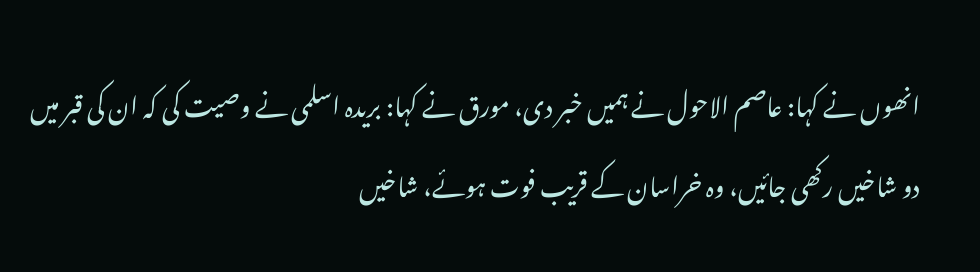انھوں نے کہا: عاصم الاحول نے ہمیں خبر دی، مورق نے کہا: بریدہ اسلمی نے وصیت کی کہ ان کی قبر میں دو شاخیں رکھی جائیں، وہ خراسان کے قریب فوت ہوئے، شاخیں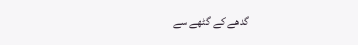گدھے کے گٹھے سے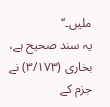ملیں۔‘‘
یہ سند صحیح ہے، بخاری (۳/۱۷۳) نے جزم کے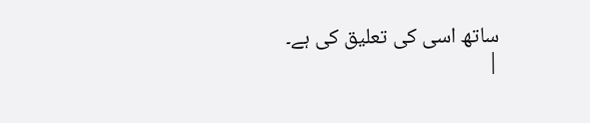ساتھ اسی کی تعلیق کی ہے۔
|